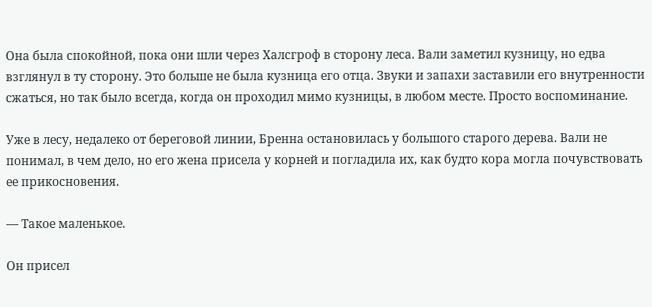Она была спокойной, пока они шли через Халсгроф в сторону леса. Вали заметил кузницу, но едва взглянул в ту сторону. Это больше не была кузница его отца. Звуки и запахи заставили его внутренности сжаться, но так было всегда, когда он проходил мимо кузницы, в любом месте. Просто воспоминание.

Уже в лесу, недалеко от береговой линии, Бренна остановилась у большого старого дерева. Вали не понимал, в чем дело, но его жена присела у корней и погладила их, как будто кора могла почувствовать ее прикосновения.

— Такое маленькое.

Он присел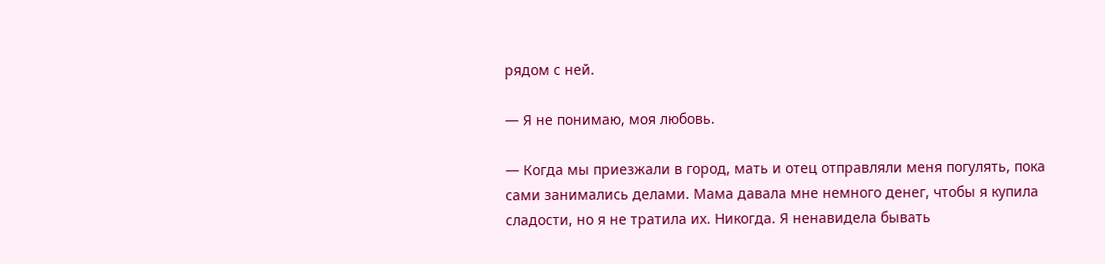рядом с ней.

— Я не понимаю, моя любовь.

— Когда мы приезжали в город, мать и отец отправляли меня погулять, пока сами занимались делами. Мама давала мне немного денег, чтобы я купила сладости, но я не тратила их. Никогда. Я ненавидела бывать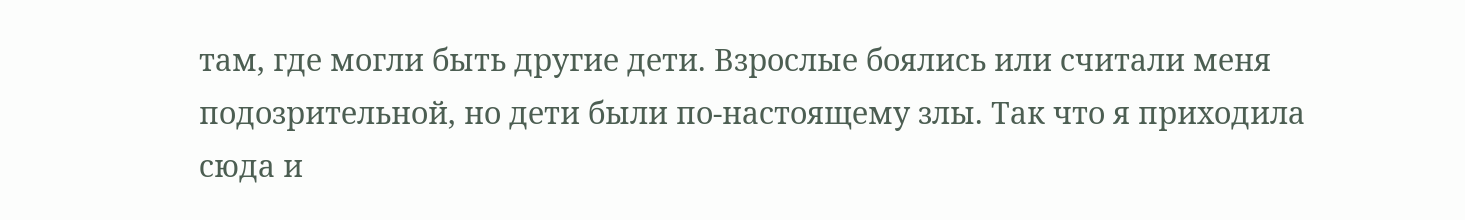там, где могли быть другие дети. Взрослые боялись или считали меня подозрительной, но дети были по-настоящему злы. Так что я приходила сюда и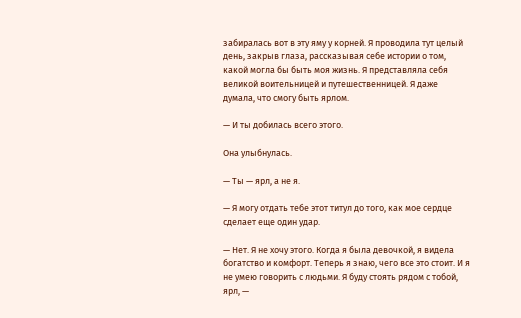забиралась вот в эту яму у корней. Я проводила тут целый день, закрыв глаза, рассказывая себе истории о том, какой могла бы быть моя жизнь. Я представляла себя великой воительницей и путешественницей. Я даже думала, что смогу быть ярлом.

— И ты добилась всего этого.

Она улыбнулась.

— Ты — ярл, а не я.

— Я могу отдать тебе этот титул до того, как мое сердце сделает еще один удар.

— Нет. Я не хочу этого. Когда я была девочкой, я видела богатство и комфорт. Теперь я знаю, чего все это стоит. И я не умею говорить с людьми. Я буду стоять рядом с тобой, ярл, —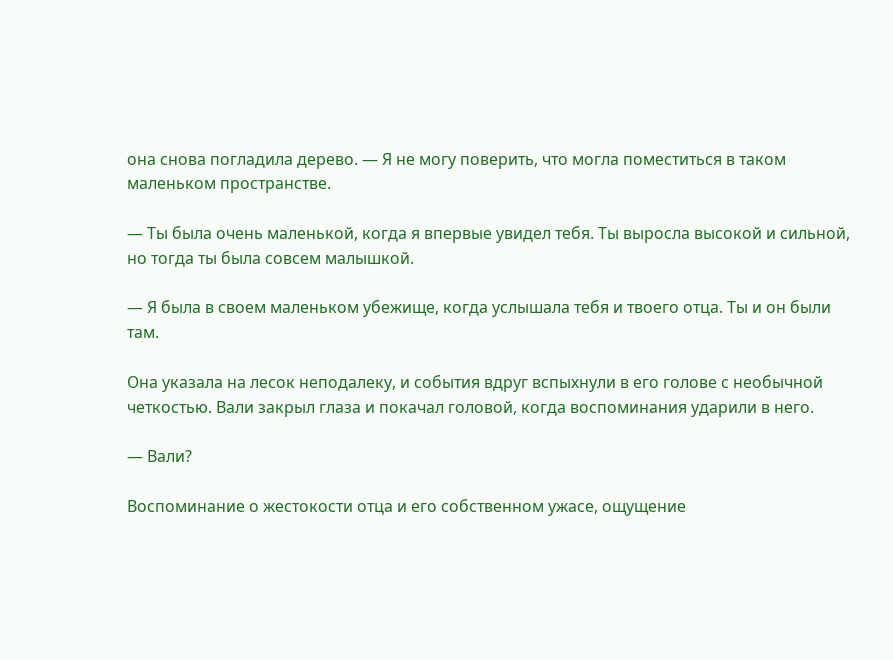она снова погладила дерево. — Я не могу поверить, что могла поместиться в таком маленьком пространстве.

— Ты была очень маленькой, когда я впервые увидел тебя. Ты выросла высокой и сильной, но тогда ты была совсем малышкой.

— Я была в своем маленьком убежище, когда услышала тебя и твоего отца. Ты и он были там.

Она указала на лесок неподалеку, и события вдруг вспыхнули в его голове с необычной четкостью. Вали закрыл глаза и покачал головой, когда воспоминания ударили в него.

— Вали?

Воспоминание о жестокости отца и его собственном ужасе, ощущение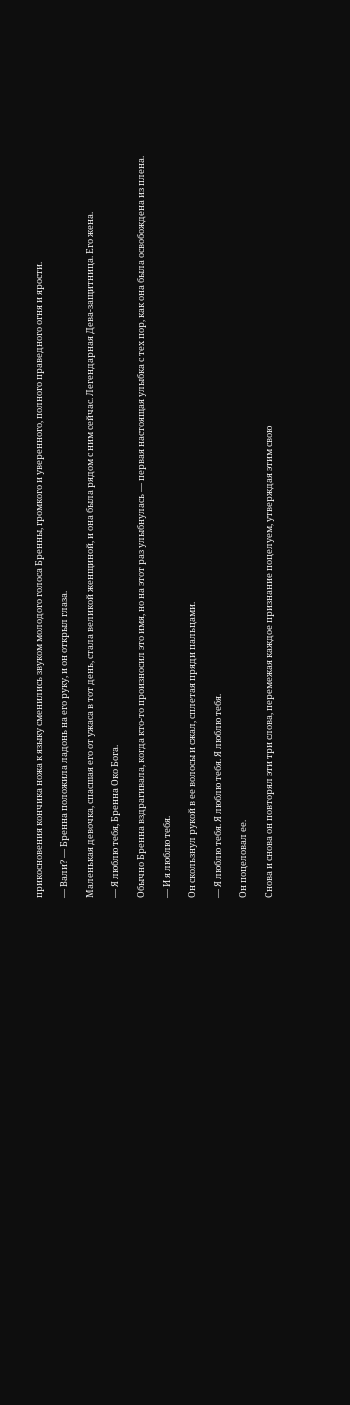прикосновения кончика ножа к языку сменились звуком молодого голоса Бренны, громкого и уверенного, полного праведного огня и ярости.

— Вали? — Бренна положила ладонь на его руку, и он открыл глаза.

Маленькая девочка, спасшая его от ужаса в тот день, стала великой женщиной, и она была рядом с ним сейчас. Легендарная Дева-защитница. Его жена.

— Я люблю тебя, Бренна Око Бога.

Обычно Бренна вздрагивала, когда кто-то произносил это имя, но на этот раз улыбнулась — первая настоящая улыбка с тех пор, как она была освобождена из плена.

— И я люблю тебя.

Он скользнул рукой в ее волосы и сжал, сплетая пряди пальцами.

— Я люблю тебя. Я люблю тебя. Я люблю тебя.

Он поцеловал ее.

Снова и снова он повторял эти три слова, перемежая каждое признание поцелуем, утверждая этим свою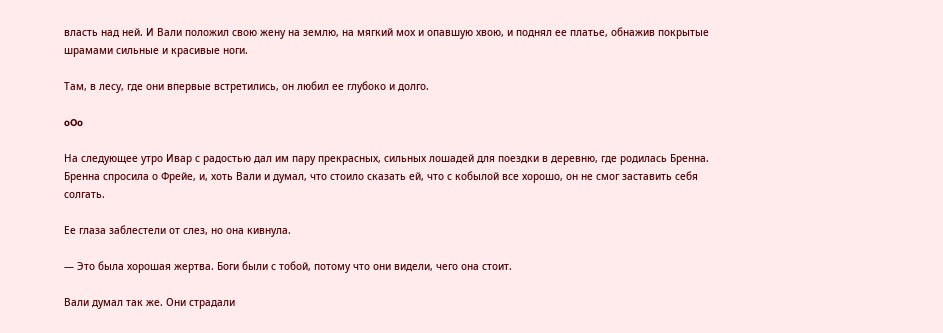власть над ней. И Вали положил свою жену на землю, на мягкий мох и опавшую хвою, и поднял ее платье, обнажив покрытые шрамами сильные и красивые ноги.

Там, в лесу, где они впервые встретились, он любил ее глубоко и долго.

oOo

На следующее утро Ивар с радостью дал им пару прекрасных, сильных лошадей для поездки в деревню, где родилась Бренна. Бренна спросила о Фрейе, и, хоть Вали и думал, что стоило сказать ей, что с кобылой все хорошо, он не смог заставить себя солгать.

Ее глаза заблестели от слез, но она кивнула.

— Это была хорошая жертва. Боги были с тобой, потому что они видели, чего она стоит.

Вали думал так же. Они страдали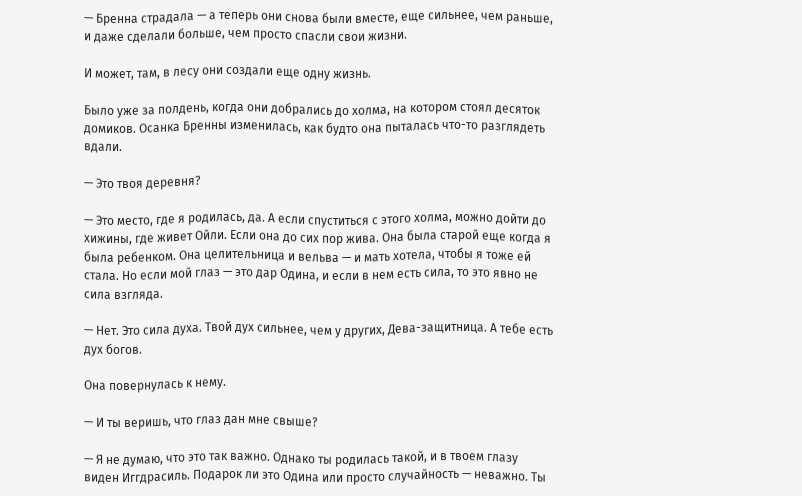— Бренна страдала — а теперь они снова были вместе, еще сильнее, чем раньше, и даже сделали больше, чем просто спасли свои жизни.

И может, там, в лесу они создали еще одну жизнь.

Было уже за полдень, когда они добрались до холма, на котором стоял десяток домиков. Осанка Бренны изменилась, как будто она пыталась что-то разглядеть вдали.

— Это твоя деревня?

— Это место, где я родилась, да. А если спуститься с этого холма, можно дойти до хижины, где живет Ойли. Если она до сих пор жива. Она была старой еще когда я была ребенком. Она целительница и вельва — и мать хотела, чтобы я тоже ей стала. Но если мой глаз — это дар Одина, и если в нем есть сила, то это явно не сила взгляда.

— Нет. Это сила духа. Твой дух сильнее, чем у других, Дева-защитница. А тебе есть дух богов.

Она повернулась к нему.

— И ты веришь, что глаз дан мне свыше?

— Я не думаю, что это так важно. Однако ты родилась такой, и в твоем глазу виден Иггдрасиль. Подарок ли это Одина или просто случайность — неважно. Ты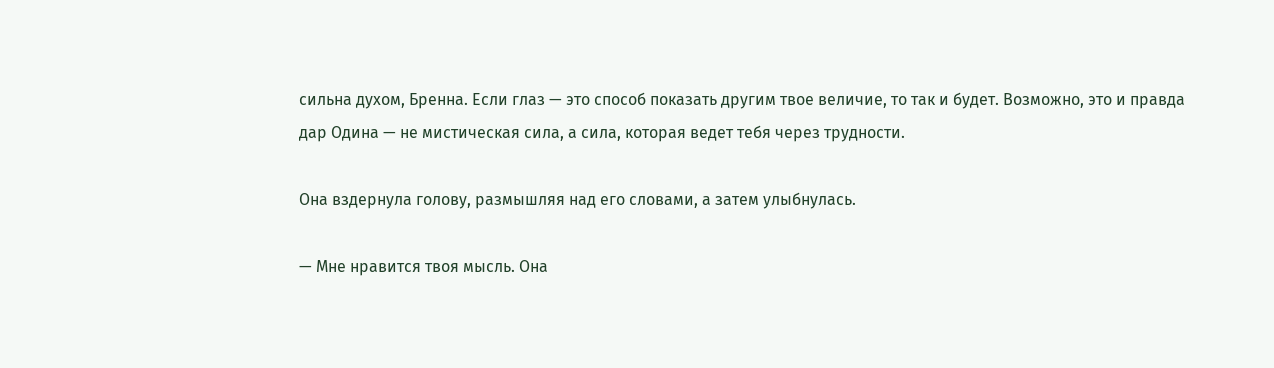сильна духом, Бренна. Если глаз — это способ показать другим твое величие, то так и будет. Возможно, это и правда дар Одина — не мистическая сила, а сила, которая ведет тебя через трудности.

Она вздернула голову, размышляя над его словами, а затем улыбнулась.

— Мне нравится твоя мысль. Она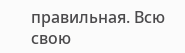правильная. Всю свою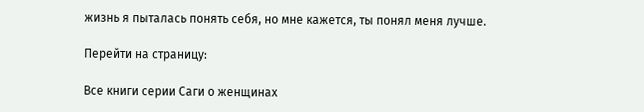жизнь я пыталась понять себя, но мне кажется, ты понял меня лучше.

Перейти на страницу:

Все книги серии Саги о женщинах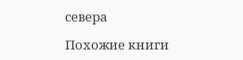севера

Похожие книги